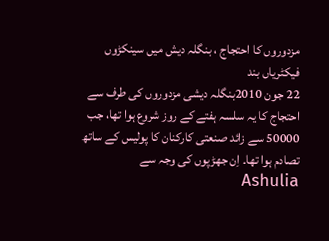مزدوروں کا احتجاج ، بنگلہ دیش میں سینکڑوں فیکٹریاں بند
22 جون 2010بنگلہ دیشی مزدوروں کی طرف سے احتجاج کا یہ سلسہ ہفتے کے روز شروع ہوا تھا، جب 50000 سے زائد صنعتی کارکنان کا پولیس کے ساتھ تصادم ہوا تھا۔ اِن جھڑپوں کی وجہ سے Ashulia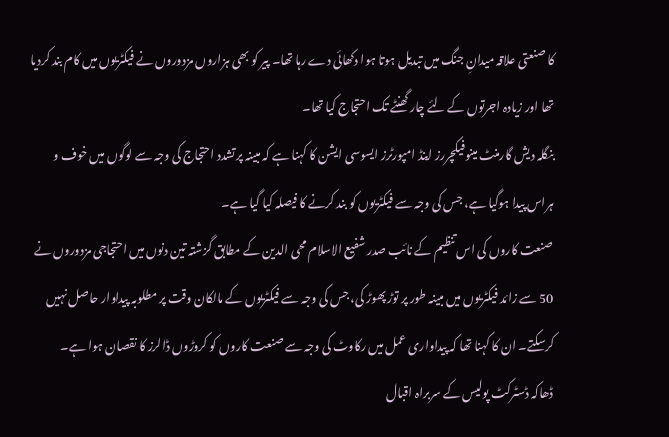کا صنعتی علاقہ میدانِ جنگ میں تبدیل ہوتا ہوا دکھائی دے رہا تھا۔ پیر کو بھی ہزاروں مزدوروں نے فیکٹریوں میں کام بند کردیا تھا اور زیادہ اجرتوں کے لئے چار گھنٹے تک احتجاج کیا تھا۔
بنگلہ دیش گارمنٹ مینوفیکچررز اینڈ امپورٹرز ایسوسی ایشن کا کہنا ہے کہ مبینہ پرتشدد احتجاج کی وجہ سے لوگوں میں خوف و ہراس پیدا ہوگیا ہے، جس کی وجہ سے فیکٹریوں کو بند کرنے کا فیصلہ کیا گیا ہے۔
صنعت کاروں کی اس تنظیم کے نائب صدر شفیع الاسلام محی الدین کے مطابق گزشتہ تین دنوں میں احتجاجی مزدوروں نے 50 سے زائد فیکٹریوں میں مبینہ طور پر توڑ پھوڑ کی، جس کی وجہ سے فیکٹریوں کے مالکان وقت پر مطلوبہ پیداوار حاصل نہیں کرسکتے۔ ان کا کہنا تھا کہ پیداواری عمل میں رکاوٹ کی وجہ سے صنعت کاروں کو کروڑوں ڈالرز کا نقصان ہوا ہے۔
ڈھاکہ ڈسٹرکٹ پولیس کے سربراہ اقبال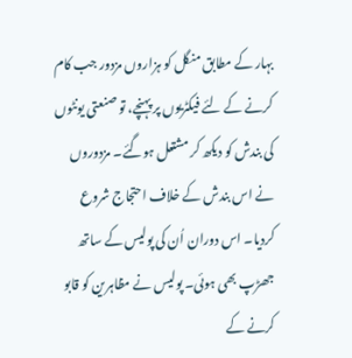بہار کے مطابق منگل کو ہزاروں مزدور جب کام کرنے کے لئے فیکٹریوں پر پہنچے، تو صنعتی یونٹوں کی بندش کو دیکھ کر مشتعل ہوگئے۔ مزدوروں نے اس بندش کے خلاف احتجاج شروع کردیا۔ اس دوران اُن کی پولیس کے ساتھ جھڑپ بھی ہوئی۔ پولیس نے مظاہرین کو قابو کرنے کے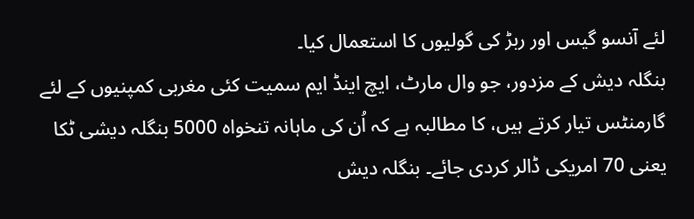لئے آنسو گیس اور ربڑ کی گولیوں کا استعمال کیا۔
بنگلہ دیش کے مزدور، جو وال مارٹ، ایچ اینڈ ایم سمیت کئی مغربی کمپنیوں کے لئے گارمنٹس تیار کرتے ہیں، کا مطالبہ ہے کہ اُن کی ماہانہ تنخواہ 5000 بنگلہ دیشی ٹکا یعنی 70 امریکی ڈالر کردی جائے۔ بنگلہ دیش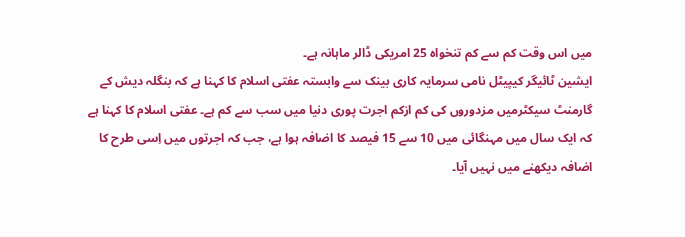میں اس وقت کم سے کم تنخواہ 25 امریکی ڈالر ماہانہ ہے۔
ایشین ٹائیگر کیپیٹل نامی سرمایہ کاری بینک سے وابستہ عفتی اسلام کا کہنا ہے کہ بنگلہ دیش کے گارمنٹ سیکٹرمیں مزدوروں کی کم ازکم اجرت پوری دنیا میں سب سے کم ہے۔ عفتی اسلام کا کہنا ہے کہ ایک سال میں مہنگائی میں 10 سے 15 فیصد کا اضافہ ہوا ہے، جب کہ اجرتوں میں اِسی طرح کا اضافہ دیکھنے میں نہیں آیا۔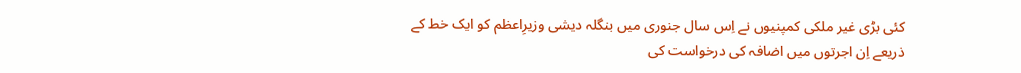کئی بڑی غیر ملکی کمپنیوں نے اِس سال جنوری میں بنگلہ دیشی وزیرِاعظم کو ایک خط کے ذریعے اِن اجرتوں میں اضافہ کی درخواست کی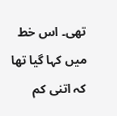تھی۔ اس خط میں کہا گیا تھا کہ اتنی کم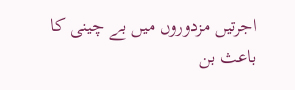اجرتیں مزدوروں میں بے چینی کا باعث بن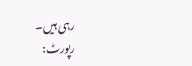رہی ہیں۔
رپورٹ: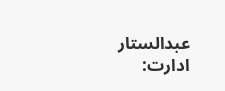عبدالستار
ادارت: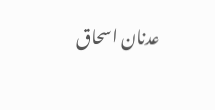عدنان اسحاق